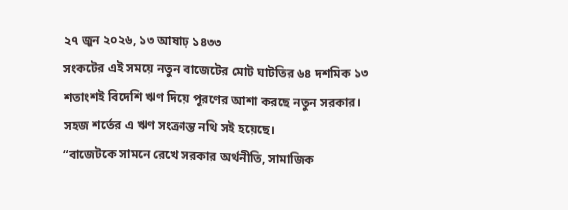২৭ জুন ২০২৬, ১৩ আষাঢ় ১৪৩৩
সংকটের এই সময়ে নতুন বাজেটের মোট ঘাটতির ৬৪ দশমিক ১৩ শতাংশই বিদেশি ঋণ দিয়ে পূরণের আশা করছে নতুন সরকার।
সহজ শর্তের এ ঋণ সংক্রান্ত নথি সই হয়েছে।
“বাজেটকে সামনে রেখে সরকার অর্থনীতি, সামাজিক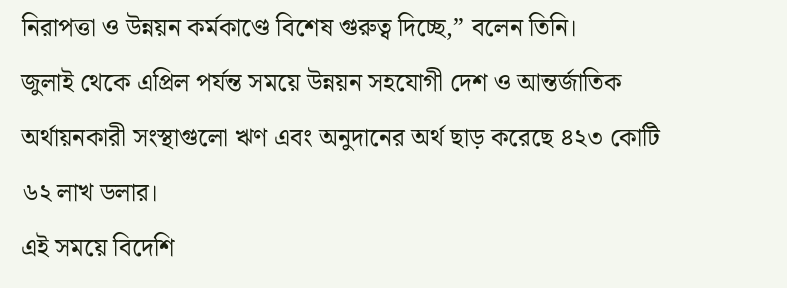নিরাপত্তা ও উন্নয়ন কর্মকাণ্ডে বিশেষ গুরুত্ব দিচ্ছে,” বলেন তিনি।
জুলাই থেকে এপ্রিল পর্যন্ত সময়ে উন্নয়ন সহযোগী দেশ ও আন্তর্জাতিক অর্থায়নকারী সংস্থাগুলো ঋণ এবং অনুদানের অর্থ ছাড় করেছে ৪২৩ কোটি ৬২ লাখ ডলার।
এই সময়ে বিদেশি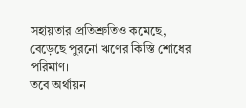সহায়তার প্রতিশ্রুতিও কমেছে, বেড়েছে পুরনো ঋণের কিস্তি শোধের পরিমাণ।
তবে অর্থায়ন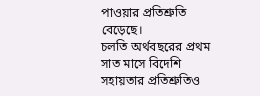পাওয়ার প্রতিশ্রুতি বেড়েছে।
চলতি অর্থবছরের প্রথম সাত মাসে বিদেশি সহায়তার প্রতিশ্রুতিও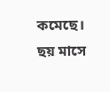কমেছে।
ছয় মাসে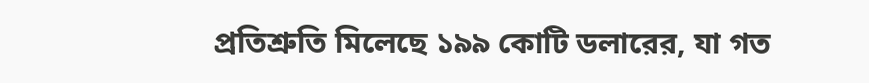প্রতিশ্রুতি মিলেছে ১৯৯ কোটি ডলারের, যা গত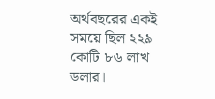অর্থবছরের একই সময়ে ছিল ২২৯ কোটি ৮৬ লাখ ডলার।